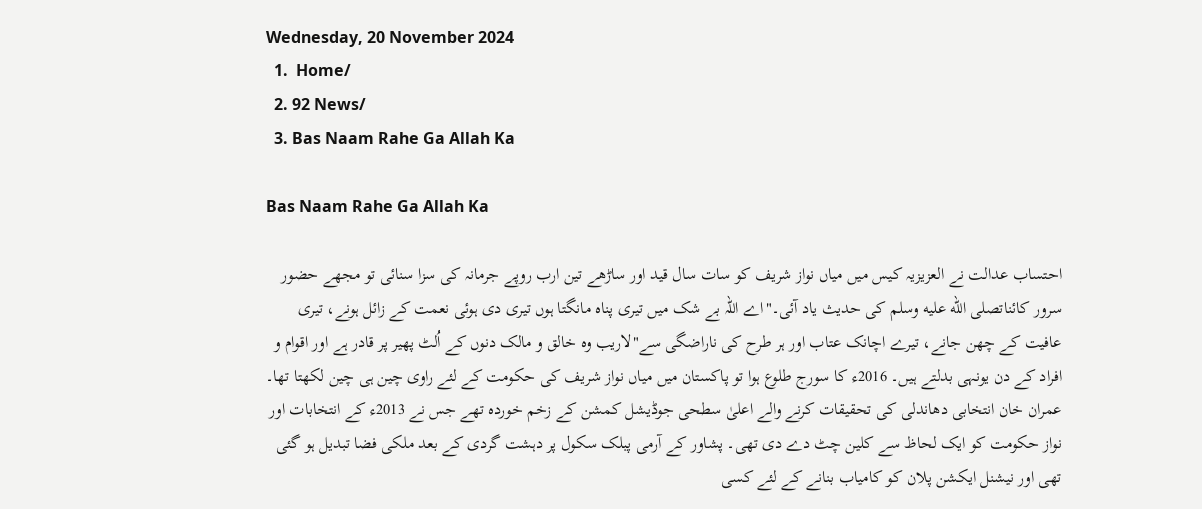Wednesday, 20 November 2024
  1.  Home/
  2. 92 News/
  3. Bas Naam Rahe Ga Allah Ka

Bas Naam Rahe Ga Allah Ka

احتساب عدالت نے العزیزیہ کیس میں میاں نواز شریف کو سات سال قید اور ساڑھے تین ارب روپے جرمانہ کی سزا سنائی تو مجھے حضور سرور کائناتصلى الله عليه وسلم کی حدیث یاد آئی۔"اے اللہ بے شک میں تیری پناہ مانگتا ہوں تیری دی ہوئی نعمت کے زائل ہونے، تیری عافیت کے چھن جانے، تیرے اچانک عتاب اور ہر طرح کی ناراضگی سے"لاریب وہ خالق و مالک دنوں کے اُلٹ پھیر پر قادر ہے اور اقوام و افراد کے دن یونہی بدلتے ہیں۔ 2016ء کا سورج طلوع ہوا تو پاکستان میں میاں نواز شریف کی حکومت کے لئے راوی چین ہی چین لکھتا تھا۔ عمران خان انتخابی دھاندلی کی تحقیقات کرنے والے اعلیٰ سطحی جوڈیشل کمشن کے زخم خوردہ تھے جس نے 2013ء کے انتخابات اور نواز حکومت کو ایک لحاظ سے کلین چٹ دے دی تھی۔ پشاور کے آرمی پبلک سکول پر دہشت گردی کے بعد ملکی فضا تبدیل ہو گئی تھی اور نیشنل ایکشن پلان کو کامیاب بنانے کے لئے کسی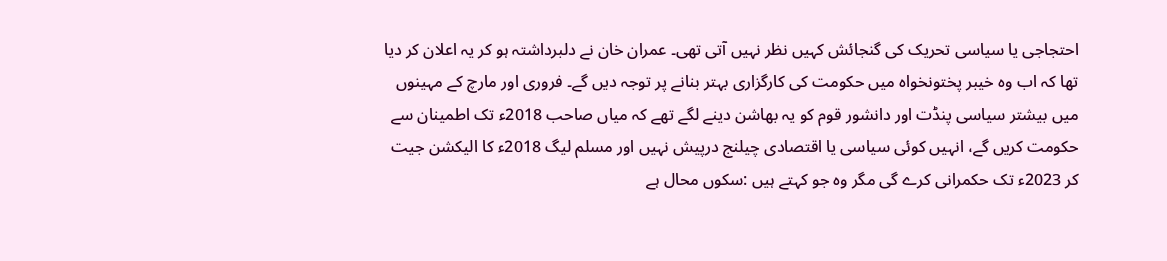احتجاجی یا سیاسی تحریک کی گنجائش کہیں نظر نہیں آتی تھی۔ عمران خان نے دلبرداشتہ ہو کر یہ اعلان کر دیا تھا کہ اب وہ خیبر پختونخواہ میں حکومت کی کارگزاری بہتر بنانے پر توجہ دیں گے۔ فروری اور مارچ کے مہینوں میں بیشتر سیاسی پنڈت اور دانشور قوم کو یہ بھاشن دینے لگے تھے کہ میاں صاحب 2018ء تک اطمینان سے حکومت کریں گے، انہیں کوئی سیاسی یا اقتصادی چیلنج درپیش نہیں اور مسلم لیگ 2018ء کا الیکشن جیت کر 2023ء تک حکمرانی کرے گی مگر وہ جو کہتے ہیں :سکوں محال ہے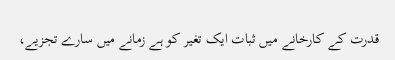قدرت کے کارخانے میں ثبات ایک تغیر کو ہے زمانے میں سارے تجزیے،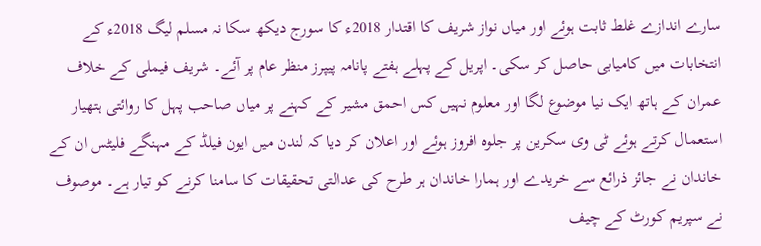سارے اندازے غلط ثابت ہوئے اور میاں نواز شریف کا اقتدار 2018ء کا سورج دیکھ سکا نہ مسلم لیگ 2018ء کے انتخابات میں کامیابی حاصل کر سکی۔ اپریل کے پہلے ہفتے پانامہ پیپرز منظر عام پر آئے۔ شریف فیملی کے خلاف عمران کے ہاتھ ایک نیا موضوع لگا اور معلوم نہیں کس احمق مشیر کے کہنے پر میاں صاحب پہل کا روائتی ہتھیار استعمال کرتے ہوئے ٹی وی سکرین پر جلوہ افروز ہوئے اور اعلان کر دیا کہ لندن میں ایون فیلڈ کے مہنگے فلیٹس ان کے خاندان نے جائز ذرائع سے خریدے اور ہمارا خاندان ہر طرح کی عدالتی تحقیقات کا سامنا کرنے کو تیار ہے۔ موصوف نے سپریم کورٹ کے چیف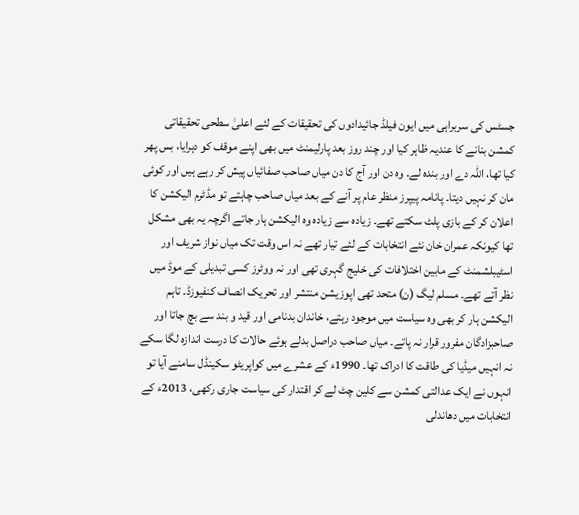جسٹس کی سربراہی میں ایون فیلڈ جائیدادوں کی تحقیقات کے لئے اعلیٰ سطحی تحقیقاتی کمشن بنانے کا عندیہ ظاہر کیا اور چند روز بعد پارلیمنٹ میں بھی اپنے موقف کو دہرایا، بس پھر کیا تھا، اللہ دے اور بندہ لے۔ وہ دن اور آج کا دن میاں صاحب صفائیاں پیش کر رہے ہیں اور کوئی مان کر نہیں دیتا۔ پانامہ پیپرز منظر عام پر آنے کے بعد میاں صاحب چاہتے تو مڈٹرم الیکشن کا اعلان کر کے بازی پلٹ سکتے تھے۔ زیادہ سے زیادہ وہ الیکشن ہار جاتے اگرچہ یہ بھی مشکل تھا کیونکہ عمران خان نئے انتخابات کے لئے تیار تھے نہ اس وقت تک میاں نواز شریف اور اسٹیبلشمنٹ کے مابین اختلافات کی خلیج گہری تھی اور نہ ووٹرز کسی تبدیلی کے موڈ میں نظر آتے تھے۔ مسلم لیگ (ن) متحد تھی اپوزیشن منتشر اور تحریک انصاف کنفیوزڈ۔ تاہم الیکشن ہار کر بھی وہ سیاست میں موجود رہتے، خاندان بدنامی اور قید و بند سے بچ جاتا اور صاحبزادگان مفرور قرار نہ پاتے۔ میاں صاحب دراصل بدلے ہوئے حالات کا درست اندازہ لگا سکے نہ انہیں میڈیا کی طاقت کا ادراک تھا۔ 1990ء کے عشرے میں کواپریٹو سکینڈل سامنے آیا تو انہوں نے ایک عدالتی کمشن سے کلین چٹ لے کر اقتدار کی سیاست جاری رکھی، 2013ء کے انتخابات میں دھاندلی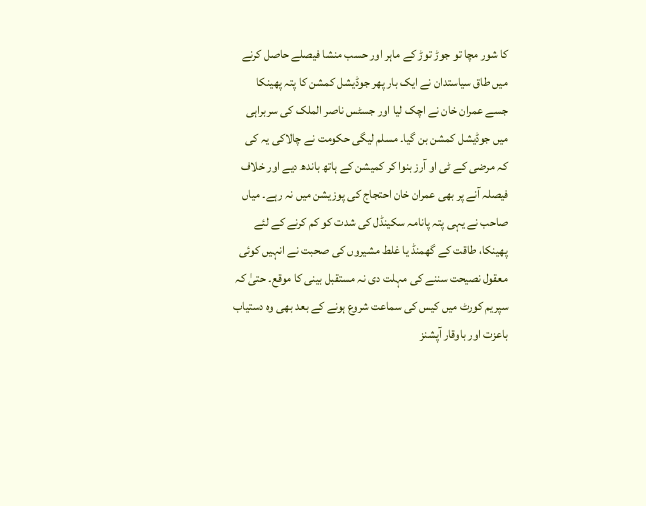کا شور مچا تو جوڑ توڑ کے ماہر اور حسب منشا فیصلے حاصل کرنے میں طاق سیاستدان نے ایک بار پھر جوڈیشل کمشن کا پتہ پھینکا جسے عمران خان نے اچک لیا اور جسٹس ناصر الملک کی سربراہی میں جوڈیشل کمشن بن گیا۔ مسلم لیگی حکومت نے چالاکی یہ کی کہ مرضی کے ٹی او آرز بنوا کر کمیشن کے ہاتھ باندھ دیے اور خلاف فیصلہ آنے پر بھی عمران خان احتجاج کی پوزیشن میں نہ رہے۔ میاں صاحب نے یہی پتہ پانامہ سکینڈل کی شدت کو کم کرنے کے لئے پھینکا، طاقت کے گھمنڈ یا غلط مشیروں کی صحبت نے انہیں کوئی معقول نصیحت سننے کی مہلت دی نہ مستقبل بینی کا موقع۔ حتیٰ کہ سپریم کورٹ میں کیس کی سماعت شروع ہونے کے بعد بھی وہ دستیاب باعزت اور باوقار آپشنز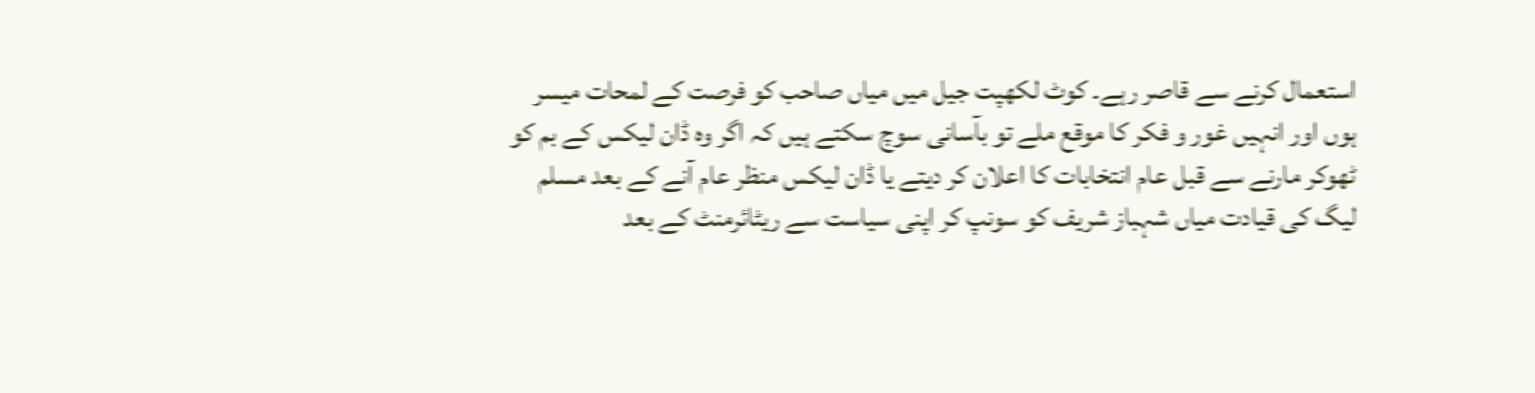استعمال کرنے سے قاصر رہے۔ کوٹ لکھپت جیل میں میاں صاحب کو فرصت کے لمحات میسر ہوں اور انہیں غور و فکر کا موقع ملے تو بآسانی سوچ سکتے ہیں کہ اگر وہ ڈان لیکس کے بم کو ٹھوکر مارنے سے قبل عام انتخابات کا اعلان کر دیتے یا ڈان لیکس منظر عام آنے کے بعد مسلم لیگ کی قیادت میاں شہباز شریف کو سونپ کر اپنی سیاست سے ریٹائرمنٹ کے بعد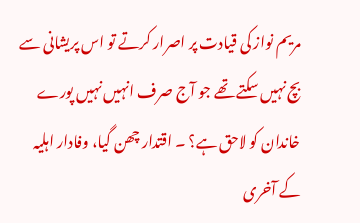مریم نواز کی قیادت پر اصرار کرتے تو اس پریشانی سے بچ نہیں سکتے تھے جو آج صرف انہیں نہیں پورے خاندان کو لاحق ہے؟ ۔ اقتدار چھن گیا، وفادار اہلیہ کے آخری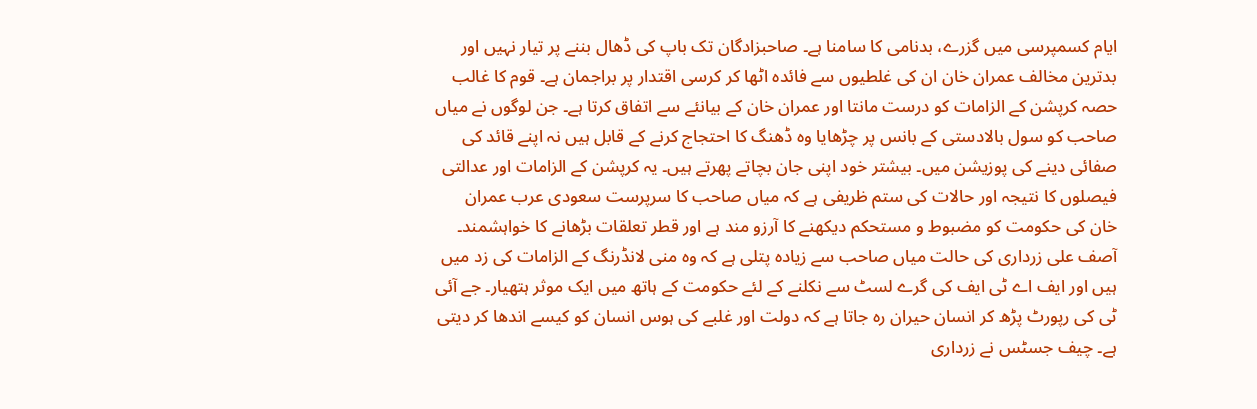ایام کسمپرسی میں گزرے، بدنامی کا سامنا ہے۔ صاحبزادگان تک باپ کی ڈھال بننے پر تیار نہیں اور بدترین مخالف عمران خان ان کی غلطیوں سے فائدہ اٹھا کر کرسی اقتدار پر براجمان ہے۔ قوم کا غالب حصہ کرپشن کے الزامات کو درست مانتا اور عمران خان کے بیانئے سے اتفاق کرتا ہے۔ جن لوگوں نے میاں صاحب کو سول بالادستی کے بانس پر چڑھایا وہ ڈھنگ کا احتجاج کرنے کے قابل ہیں نہ اپنے قائد کی صفائی دینے کی پوزیشن میں۔ بیشتر خود اپنی جان بچاتے پھرتے ہیں۔ یہ کرپشن کے الزامات اور عدالتی فیصلوں کا نتیجہ اور حالات کی ستم ظریفی ہے کہ میاں صاحب کا سرپرست سعودی عرب عمران خان کی حکومت کو مضبوط و مستحکم دیکھنے کا آرزو مند ہے اور قطر تعلقات بڑھانے کا خواہشمند۔ آصف علی زرداری کی حالت میاں صاحب سے زیادہ پتلی ہے کہ وہ منی لانڈرنگ کے الزامات کی زد میں ہیں اور ایف اے ٹی ایف کی گرے لسٹ سے نکلنے کے لئے حکومت کے ہاتھ میں ایک موثر ہتھیار۔ جے آئی ٹی کی رپورٹ پڑھ کر انسان حیران رہ جاتا ہے کہ دولت اور غلبے کی ہوس انسان کو کیسے اندھا کر دیتی ہے۔ چیف جسٹس نے زرداری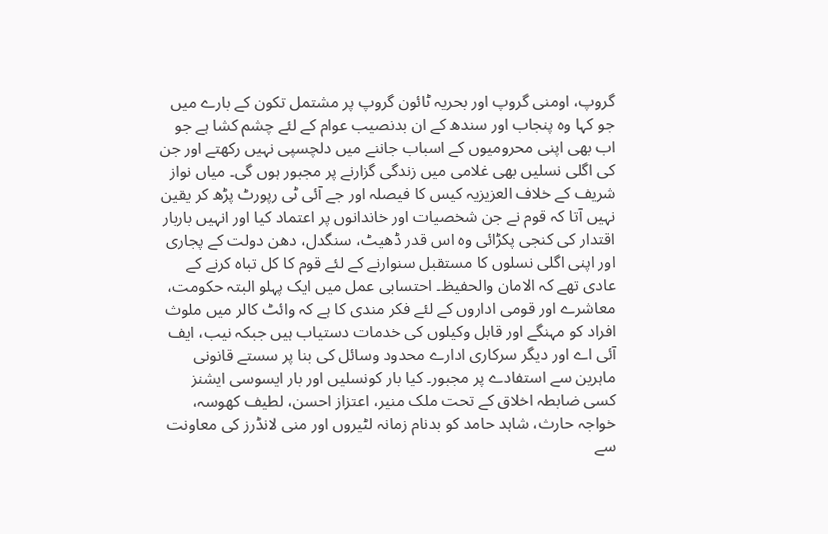گروپ، اومنی گروپ اور بحریہ ٹائون گروپ پر مشتمل تکون کے بارے میں جو کہا وہ پنجاب اور سندھ کے ان بدنصیب عوام کے لئے چشم کشا ہے جو اب بھی اپنی محرومیوں کے اسباب جاننے میں دلچسپی نہیں رکھتے اور جن کی اگلی نسلیں بھی غلامی میں زندگی گزارنے پر مجبور ہوں گی۔ میاں نواز شریف کے خلاف العزیزیہ کیس کا فیصلہ اور جے آئی ٹی رپورٹ پڑھ کر یقین نہیں آتا کہ قوم نے جن شخصیات اور خاندانوں پر اعتماد کیا اور انہیں باربار اقتدار کی کنجی پکڑائی وہ اس قدر ڈھیٹ، سنگدل، دھن دولت کے پجاری اور اپنی اگلی نسلوں کا مستقبل سنوارنے کے لئے قوم کا کل تباہ کرنے کے عادی تھے کہ الامان والحفیظ۔ احتسابی عمل میں ایک پہلو البتہ حکومت، معاشرے اور قومی اداروں کے لئے فکر مندی کا ہے کہ وائٹ کالر میں ملوث افراد کو مہنگے اور قابل وکیلوں کی خدمات دستیاب ہیں جبکہ نیب، ایف آئی اے اور دیگر سرکاری ادارے محدود وسائل کی بنا پر سستے قانونی ماہرین سے استفادے پر مجبور۔ کیا بار کونسلیں اور بار ایسوسی ایشنز کسی ضابطہ اخلاق کے تحت ملک منیر، اعتزاز احسن، لطیف کھوسہ، خواجہ حارث، شاہد حامد کو بدنام زمانہ لٹیروں اور منی لانڈرز کی معاونت سے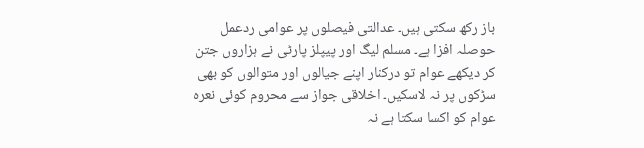باز رکھ سکتی ہیں۔ عدالتی فیصلوں پر عوامی ردعمل حوصلہ افزا ہے۔ مسلم لیگ اور پیپلز پارٹی نے ہزاروں جتن کر دیکھے عوام تو درکنار اپنے جیالوں اور متوالوں کو بھی سڑکوں پر نہ لاسکیں۔ اخلاقی جواز سے محروم کوئی نعرہ عوام کو اکسا سکتا ہے نہ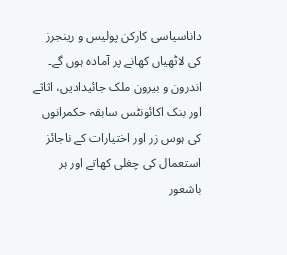داناسیاسی کارکن پولیس و رینجرز کی لاٹھیاں کھانے پر آمادہ ہوں گے۔ اندرون و بیرون ملک جائیدادیں، اثاثے اور بنک اکائونٹس سابقہ حکمرانوں کی ہوس زر اور اختیارات کے ناجائز استعمال کی چغلی کھاتے اور ہر باشعور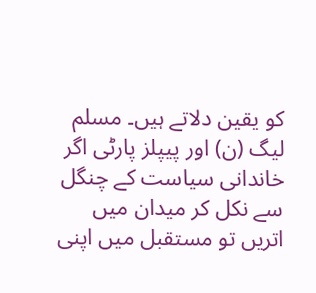کو یقین دلاتے ہیں۔ مسلم لیگ (ن) اور پیپلز پارٹی اگر خاندانی سیاست کے چنگل سے نکل کر میدان میں اتریں تو مستقبل میں اپنی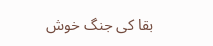بقا کی جنگ خوش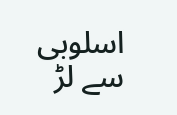اسلوبی سے لڑ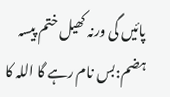پائیں گی ورنہ کھیل ختم پیسہ ہضم:بس نام رہے گا اللہ کا